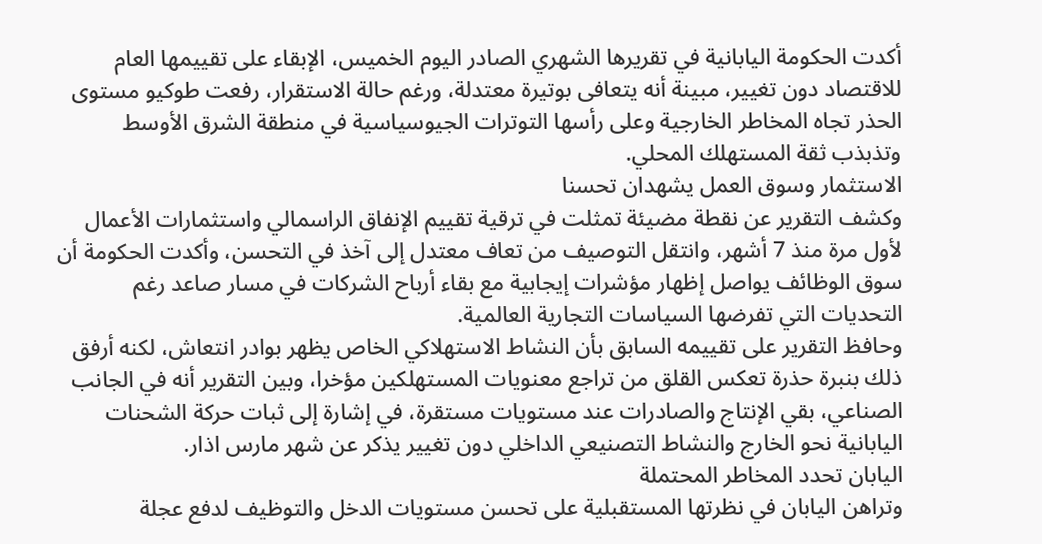أكدت الحكومة اليابانية في تقريرها الشهري الصادر اليوم الخميس، الإبقاء على تقييمها العام للاقتصاد دون تغيير، مبينة أنه يتعافى بوتيرة معتدلة، ورغم حالة الاستقرار، رفعت طوكيو مستوى الحذر تجاه المخاطر الخارجية وعلى رأسها التوترات الجيوسياسية في منطقة الشرق الأوسط وتذبذب ثقة المستهلك المحلي.
الاستثمار وسوق العمل يشهدان تحسنا
وكشف التقرير عن نقطة مضيئة تمثلت في ترقية تقييم الإنفاق الراسمالي واستثمارات الأعمال لأول مرة منذ 7 أشهر، وانتقل التوصيف من تعاف معتدل إلى آخذ في التحسن، وأكدت الحكومة أن سوق الوظائف يواصل إظهار مؤشرات إيجابية مع بقاء أرباح الشركات في مسار صاعد رغم التحديات التي تفرضها السياسات التجارية العالمية.
وحافظ التقرير على تقييمه السابق بأن النشاط الاستهلاكي الخاص يظهر بوادر انتعاش، لكنه أرفق ذلك بنبرة حذرة تعكس القلق من تراجع معنويات المستهلكين مؤخرا، وبين التقرير أنه في الجانب الصناعي، بقي الإنتاج والصادرات عند مستويات مستقرة، في إشارة إلى ثبات حركة الشحنات اليابانية نحو الخارج والنشاط التصنيعي الداخلي دون تغيير يذكر عن شهر مارس اذار.
اليابان تحدد المخاطر المحتملة
وتراهن اليابان في نظرتها المستقبلية على تحسن مستويات الدخل والتوظيف لدفع عجلة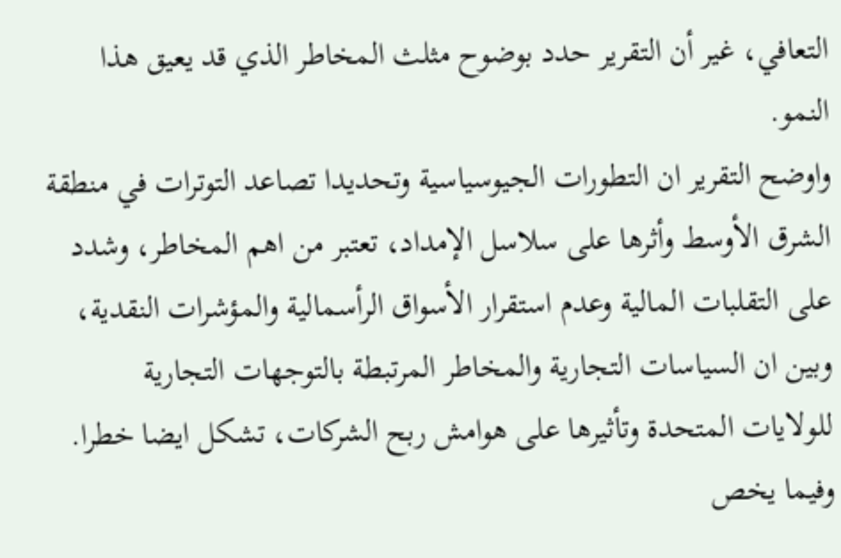التعافي، غير أن التقرير حدد بوضوح مثلث المخاطر الذي قد يعيق هذا النمو.
واوضح التقرير ان التطورات الجيوسياسية وتحديدا تصاعد التوترات في منطقة الشرق الأوسط وأثرها على سلاسل الإمداد، تعتبر من اهم المخاطر، وشدد على التقلبات المالية وعدم استقرار الأسواق الرأسمالية والمؤشرات النقدية، وبين ان السياسات التجارية والمخاطر المرتبطة بالتوجهات التجارية للولايات المتحدة وتأثيرها على هوامش ربح الشركات، تشكل ايضا خطرا.
وفيما يخص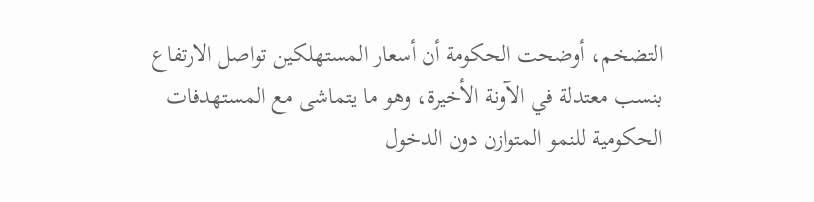التضخم، أوضحت الحكومة أن أسعار المستهلكين تواصل الارتفاع بنسب معتدلة في الآونة الأخيرة، وهو ما يتماشى مع المستهدفات الحكومية للنمو المتوازن دون الدخول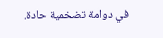في دوامة تضخمية حادة.